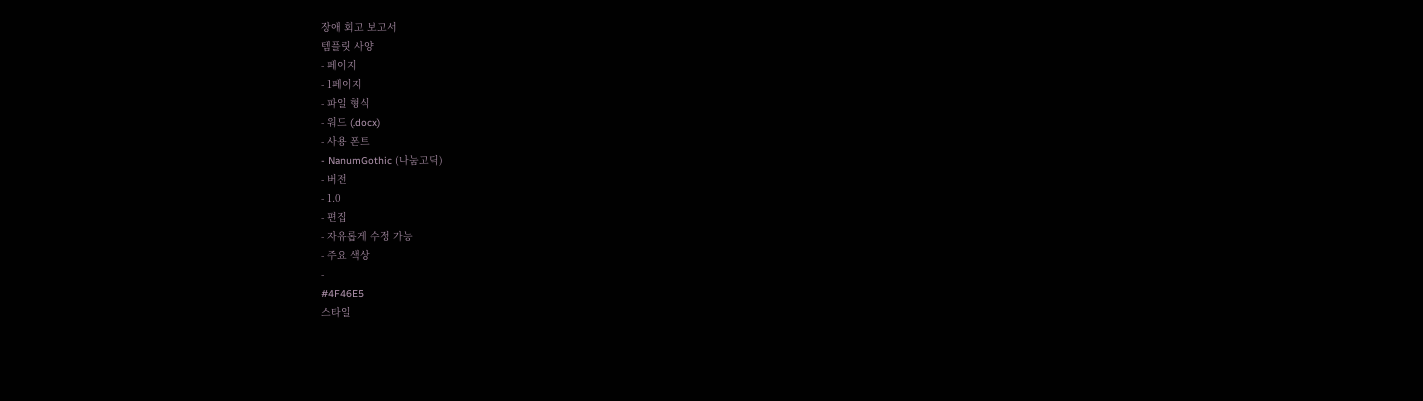장애 회고 보고서
템플릿 사양
- 페이지
- 1페이지
- 파일 형식
- 워드 (.docx)
- 사용 폰트
- NanumGothic (나눔고딕)
- 버전
- 1.0
- 편집
- 자유롭게 수정 가능
- 주요 색상
-
#4F46E5
스타일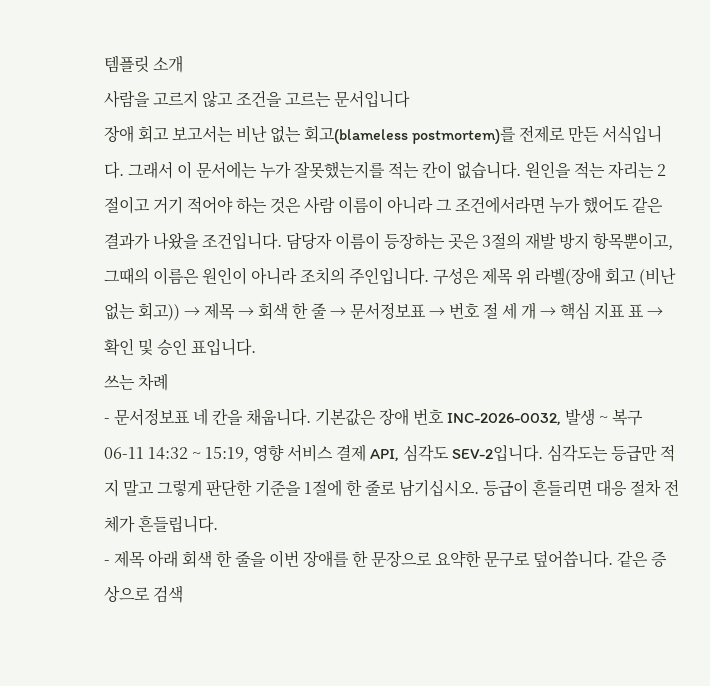템플릿 소개
사람을 고르지 않고 조건을 고르는 문서입니다
장애 회고 보고서는 비난 없는 회고(blameless postmortem)를 전제로 만든 서식입니다. 그래서 이 문서에는 누가 잘못했는지를 적는 칸이 없습니다. 원인을 적는 자리는 2절이고 거기 적어야 하는 것은 사람 이름이 아니라 그 조건에서라면 누가 했어도 같은 결과가 나왔을 조건입니다. 담당자 이름이 등장하는 곳은 3절의 재발 방지 항목뿐이고, 그때의 이름은 원인이 아니라 조치의 주인입니다. 구성은 제목 위 라벨(장애 회고 (비난 없는 회고)) → 제목 → 회색 한 줄 → 문서정보표 → 번호 절 세 개 → 핵심 지표 표 → 확인 및 승인 표입니다.
쓰는 차례
- 문서정보표 네 칸을 채웁니다. 기본값은 장애 번호 INC-2026-0032, 발생 ~ 복구 06-11 14:32 ~ 15:19, 영향 서비스 결제 API, 심각도 SEV-2입니다. 심각도는 등급만 적지 말고 그렇게 판단한 기준을 1절에 한 줄로 남기십시오. 등급이 흔들리면 대응 절차 전체가 흔들립니다.
- 제목 아래 회색 한 줄을 이번 장애를 한 문장으로 요약한 문구로 덮어씁니다. 같은 증상으로 검색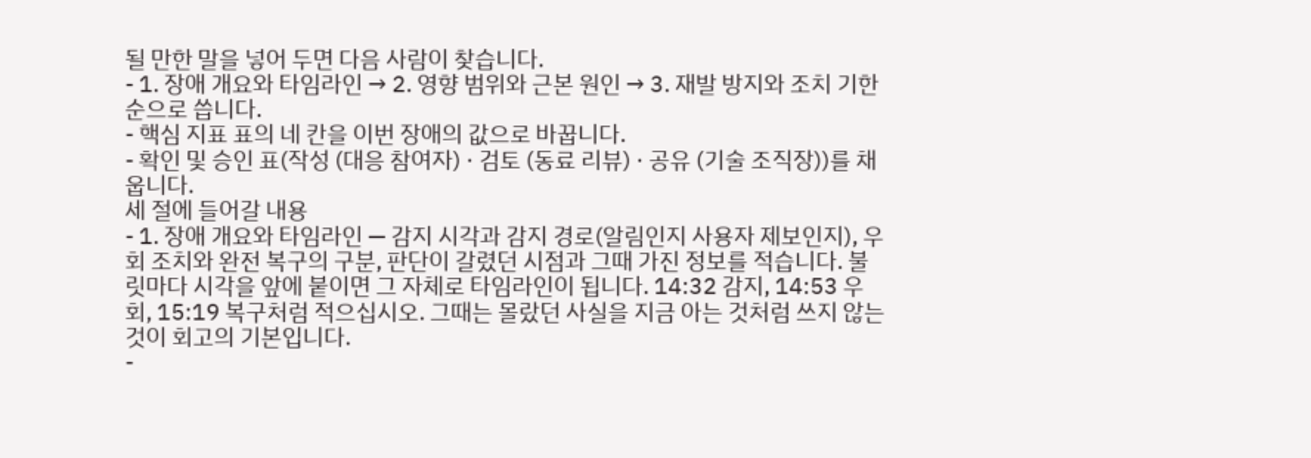될 만한 말을 넣어 두면 다음 사람이 찾습니다.
- 1. 장애 개요와 타임라인 → 2. 영향 범위와 근본 원인 → 3. 재발 방지와 조치 기한 순으로 씁니다.
- 핵심 지표 표의 네 칸을 이번 장애의 값으로 바꿉니다.
- 확인 및 승인 표(작성 (대응 참여자) · 검토 (동료 리뷰) · 공유 (기술 조직장))를 채웁니다.
세 절에 들어갈 내용
- 1. 장애 개요와 타임라인 — 감지 시각과 감지 경로(알림인지 사용자 제보인지), 우회 조치와 완전 복구의 구분, 판단이 갈렸던 시점과 그때 가진 정보를 적습니다. 불릿마다 시각을 앞에 붙이면 그 자체로 타임라인이 됩니다. 14:32 감지, 14:53 우회, 15:19 복구처럼 적으십시오. 그때는 몰랐던 사실을 지금 아는 것처럼 쓰지 않는 것이 회고의 기본입니다.
-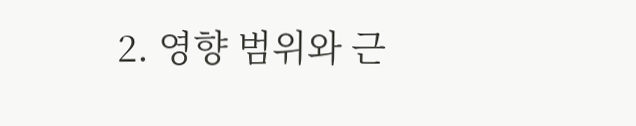2. 영향 범위와 근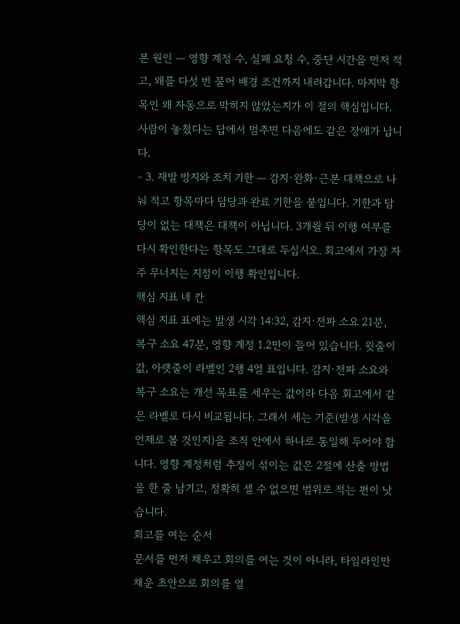본 원인 — 영향 계정 수, 실패 요청 수, 중단 시간을 먼저 적고, 왜를 다섯 번 물어 배경 조건까지 내려갑니다. 마지막 항목인 왜 자동으로 막히지 않았는지가 이 절의 핵심입니다. 사람이 놓쳤다는 답에서 멈추면 다음에도 같은 장애가 납니다.
- 3. 재발 방지와 조치 기한 — 감지·완화·근본 대책으로 나눠 적고 항목마다 담당과 완료 기한을 붙입니다. 기한과 담당이 없는 대책은 대책이 아닙니다. 3개월 뒤 이행 여부를 다시 확인한다는 항목도 그대로 두십시오. 회고에서 가장 자주 무너지는 지점이 이행 확인입니다.
핵심 지표 네 칸
핵심 지표 표에는 발생 시각 14:32, 감지·전파 소요 21분, 복구 소요 47분, 영향 계정 1.2만이 들어 있습니다. 윗줄이 값, 아랫줄이 라벨인 2행 4열 표입니다. 감지·전파 소요와 복구 소요는 개선 목표를 세우는 값이라 다음 회고에서 같은 라벨로 다시 비교됩니다. 그래서 세는 기준(발생 시각을 언제로 볼 것인지)을 조직 안에서 하나로 통일해 두어야 합니다. 영향 계정처럼 추정이 섞이는 값은 2절에 산출 방법을 한 줄 남기고, 정확히 셀 수 없으면 범위로 적는 편이 낫습니다.
회고를 여는 순서
문서를 먼저 채우고 회의를 여는 것이 아니라, 타임라인만 채운 초안으로 회의를 열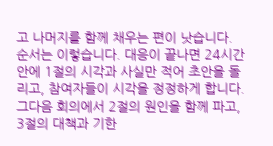고 나머지를 함께 채우는 편이 낫습니다. 순서는 이렇습니다. 대응이 끝나면 24시간 안에 1절의 시각과 사실만 적어 초안을 돌리고, 참여자들이 시각을 정정하게 합니다. 그다음 회의에서 2절의 원인을 함께 파고, 3절의 대책과 기한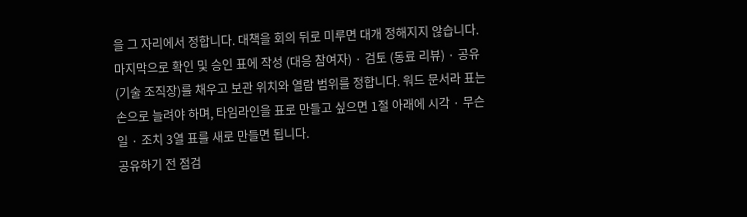을 그 자리에서 정합니다. 대책을 회의 뒤로 미루면 대개 정해지지 않습니다. 마지막으로 확인 및 승인 표에 작성 (대응 참여자) · 검토 (동료 리뷰) · 공유 (기술 조직장)를 채우고 보관 위치와 열람 범위를 정합니다. 워드 문서라 표는 손으로 늘려야 하며, 타임라인을 표로 만들고 싶으면 1절 아래에 시각 · 무슨 일 · 조치 3열 표를 새로 만들면 됩니다.
공유하기 전 점검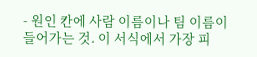- 원인 칸에 사람 이름이나 팀 이름이 들어가는 것. 이 서식에서 가장 피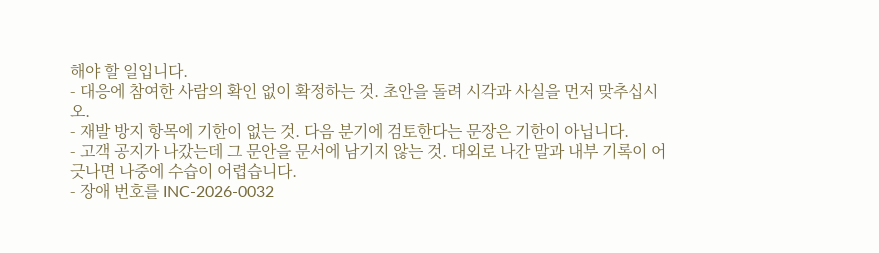해야 할 일입니다.
- 대응에 참여한 사람의 확인 없이 확정하는 것. 초안을 돌려 시각과 사실을 먼저 맞추십시오.
- 재발 방지 항목에 기한이 없는 것. 다음 분기에 검토한다는 문장은 기한이 아닙니다.
- 고객 공지가 나갔는데 그 문안을 문서에 남기지 않는 것. 대외로 나간 말과 내부 기록이 어긋나면 나중에 수습이 어렵습니다.
- 장애 번호를 INC-2026-0032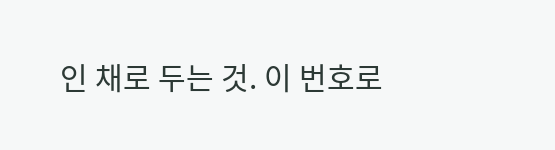인 채로 두는 것. 이 번호로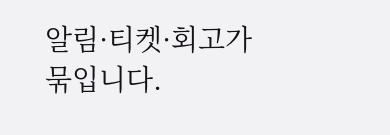알림·티켓·회고가 묶입니다.